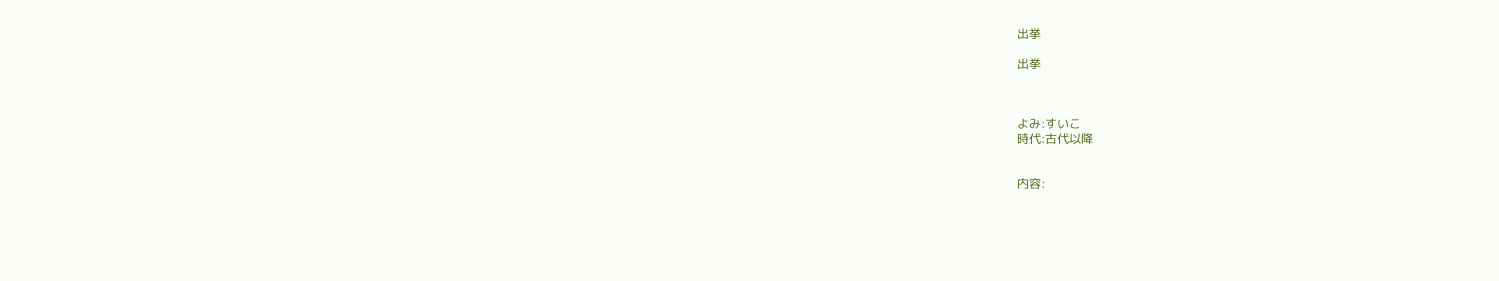出挙

出挙



よみ:すいこ
時代:古代以降


内容: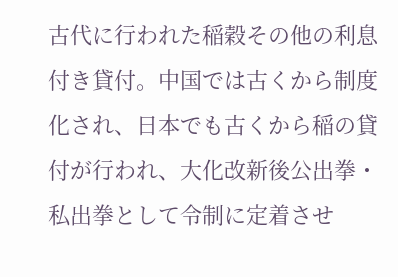古代に行われた稲穀その他の利息付き貸付。中国では古くから制度化され、日本でも古くから稲の貸付が行われ、大化改新後公出拳・私出拳として令制に定着させ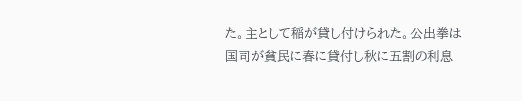た。主として稲が貸し付けられた。公出拳は国司が貧民に春に貸付し秋に五割の利息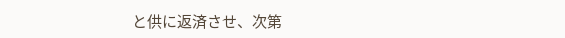と供に返済させ、次第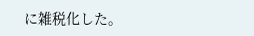に雑税化した。